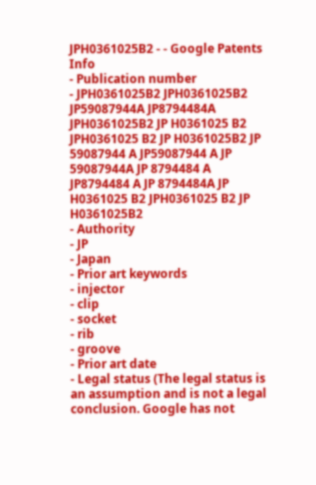JPH0361025B2 - - Google Patents
Info
- Publication number
- JPH0361025B2 JPH0361025B2 JP59087944A JP8794484A JPH0361025B2 JP H0361025 B2 JPH0361025 B2 JP H0361025B2 JP 59087944 A JP59087944 A JP 59087944A JP 8794484 A JP8794484 A JP 8794484A JP H0361025 B2 JPH0361025 B2 JP H0361025B2
- Authority
- JP
- Japan
- Prior art keywords
- injector
- clip
- socket
- rib
- groove
- Prior art date
- Legal status (The legal status is an assumption and is not a legal conclusion. Google has not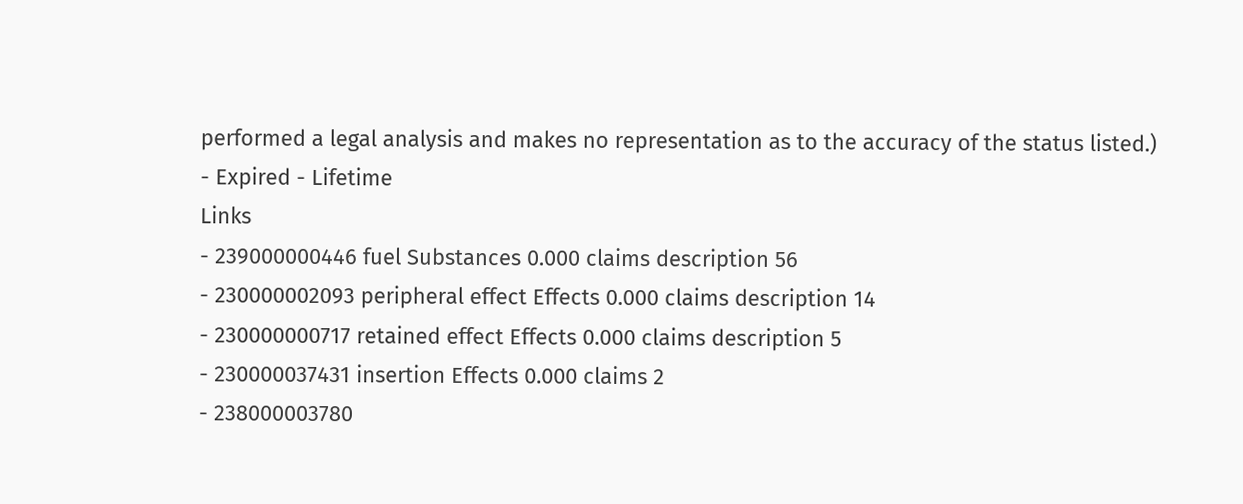performed a legal analysis and makes no representation as to the accuracy of the status listed.)
- Expired - Lifetime
Links
- 239000000446 fuel Substances 0.000 claims description 56
- 230000002093 peripheral effect Effects 0.000 claims description 14
- 230000000717 retained effect Effects 0.000 claims description 5
- 230000037431 insertion Effects 0.000 claims 2
- 238000003780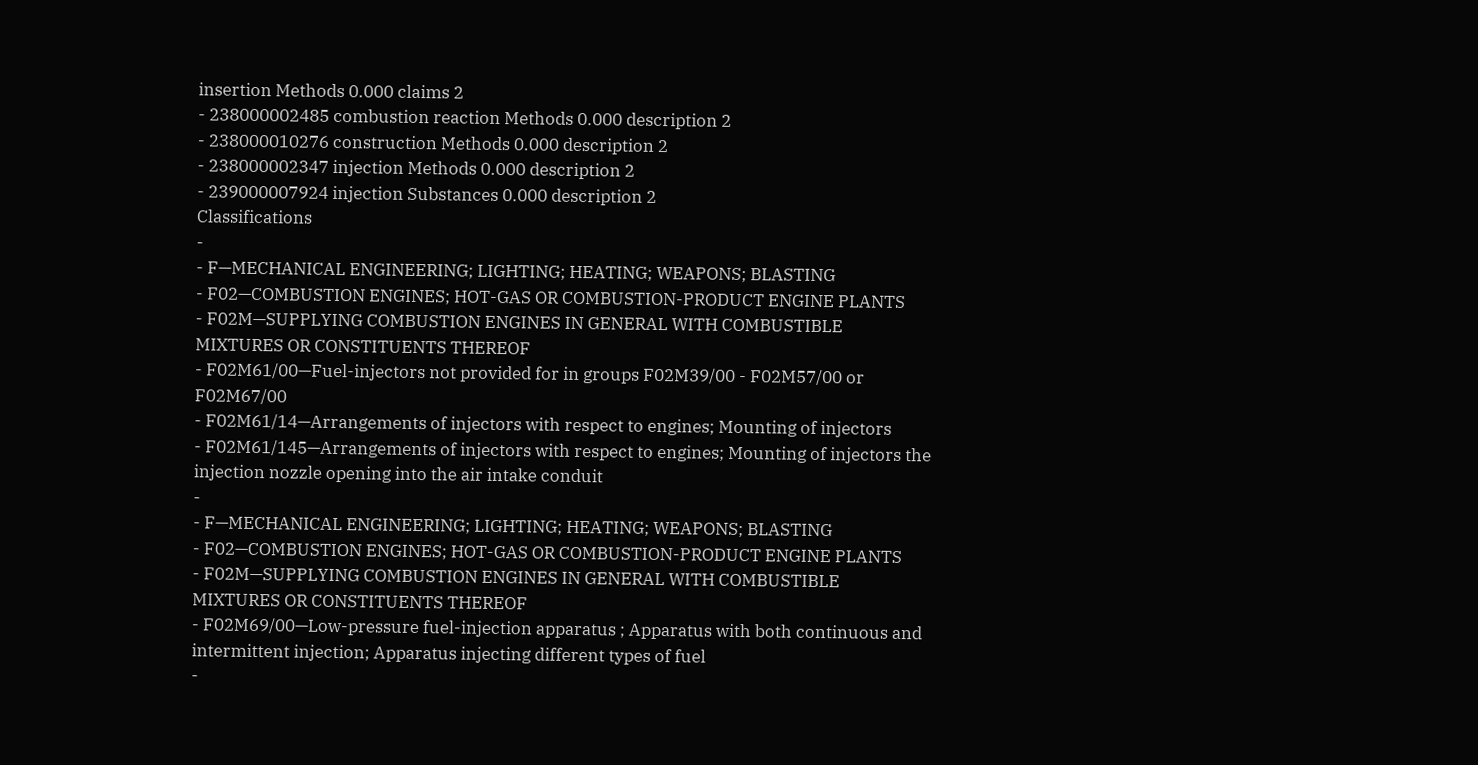insertion Methods 0.000 claims 2
- 238000002485 combustion reaction Methods 0.000 description 2
- 238000010276 construction Methods 0.000 description 2
- 238000002347 injection Methods 0.000 description 2
- 239000007924 injection Substances 0.000 description 2
Classifications
-
- F—MECHANICAL ENGINEERING; LIGHTING; HEATING; WEAPONS; BLASTING
- F02—COMBUSTION ENGINES; HOT-GAS OR COMBUSTION-PRODUCT ENGINE PLANTS
- F02M—SUPPLYING COMBUSTION ENGINES IN GENERAL WITH COMBUSTIBLE MIXTURES OR CONSTITUENTS THEREOF
- F02M61/00—Fuel-injectors not provided for in groups F02M39/00 - F02M57/00 or F02M67/00
- F02M61/14—Arrangements of injectors with respect to engines; Mounting of injectors
- F02M61/145—Arrangements of injectors with respect to engines; Mounting of injectors the injection nozzle opening into the air intake conduit
-
- F—MECHANICAL ENGINEERING; LIGHTING; HEATING; WEAPONS; BLASTING
- F02—COMBUSTION ENGINES; HOT-GAS OR COMBUSTION-PRODUCT ENGINE PLANTS
- F02M—SUPPLYING COMBUSTION ENGINES IN GENERAL WITH COMBUSTIBLE MIXTURES OR CONSTITUENTS THEREOF
- F02M69/00—Low-pressure fuel-injection apparatus ; Apparatus with both continuous and intermittent injection; Apparatus injecting different types of fuel
-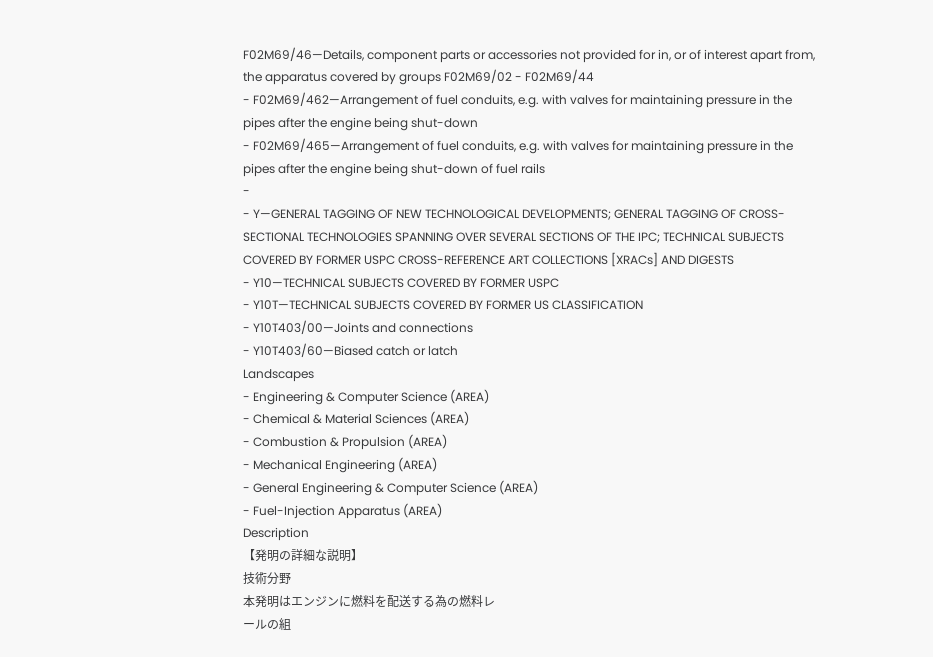F02M69/46—Details, component parts or accessories not provided for in, or of interest apart from, the apparatus covered by groups F02M69/02 - F02M69/44
- F02M69/462—Arrangement of fuel conduits, e.g. with valves for maintaining pressure in the pipes after the engine being shut-down
- F02M69/465—Arrangement of fuel conduits, e.g. with valves for maintaining pressure in the pipes after the engine being shut-down of fuel rails
-
- Y—GENERAL TAGGING OF NEW TECHNOLOGICAL DEVELOPMENTS; GENERAL TAGGING OF CROSS-SECTIONAL TECHNOLOGIES SPANNING OVER SEVERAL SECTIONS OF THE IPC; TECHNICAL SUBJECTS COVERED BY FORMER USPC CROSS-REFERENCE ART COLLECTIONS [XRACs] AND DIGESTS
- Y10—TECHNICAL SUBJECTS COVERED BY FORMER USPC
- Y10T—TECHNICAL SUBJECTS COVERED BY FORMER US CLASSIFICATION
- Y10T403/00—Joints and connections
- Y10T403/60—Biased catch or latch
Landscapes
- Engineering & Computer Science (AREA)
- Chemical & Material Sciences (AREA)
- Combustion & Propulsion (AREA)
- Mechanical Engineering (AREA)
- General Engineering & Computer Science (AREA)
- Fuel-Injection Apparatus (AREA)
Description
【発明の詳細な説明】
技術分野
本発明はエンジンに燃料を配送する為の燃料レ
ールの組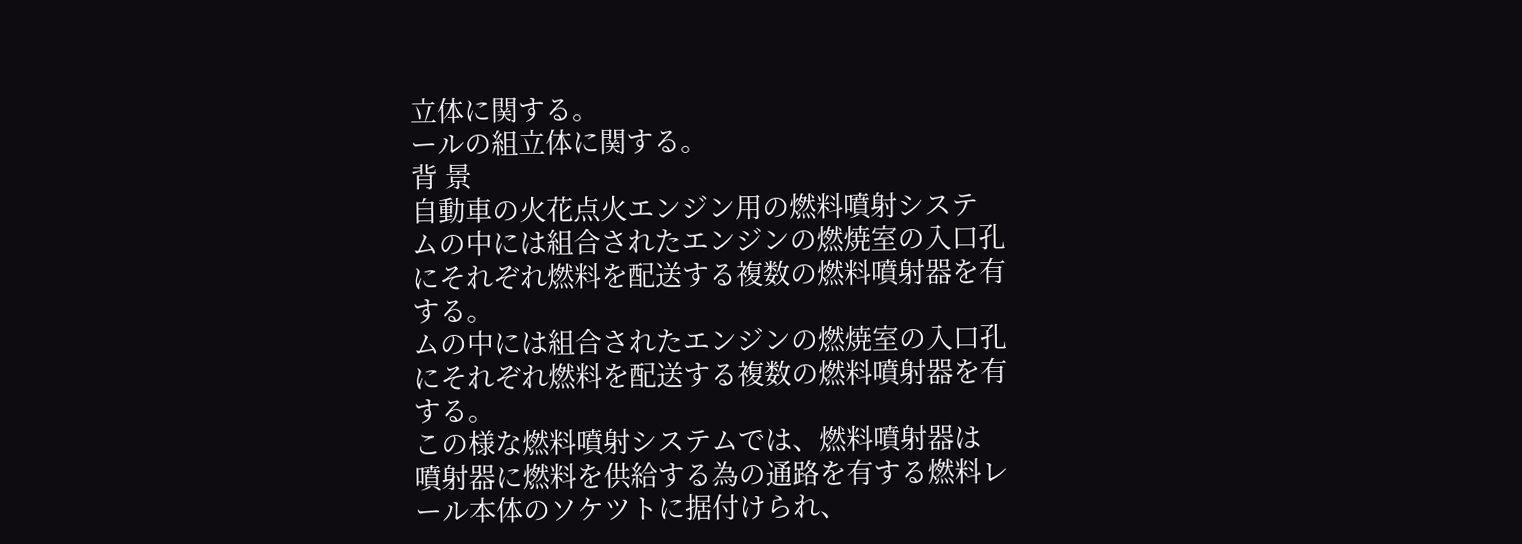立体に関する。
ールの組立体に関する。
背 景
自動車の火花点火エンジン用の燃料噴射システ
ムの中には組合されたエンジンの燃焼室の入口孔
にそれぞれ燃料を配送する複数の燃料噴射器を有
する。
ムの中には組合されたエンジンの燃焼室の入口孔
にそれぞれ燃料を配送する複数の燃料噴射器を有
する。
この様な燃料噴射システムでは、燃料噴射器は
噴射器に燃料を供給する為の通路を有する燃料レ
ール本体のソケツトに据付けられ、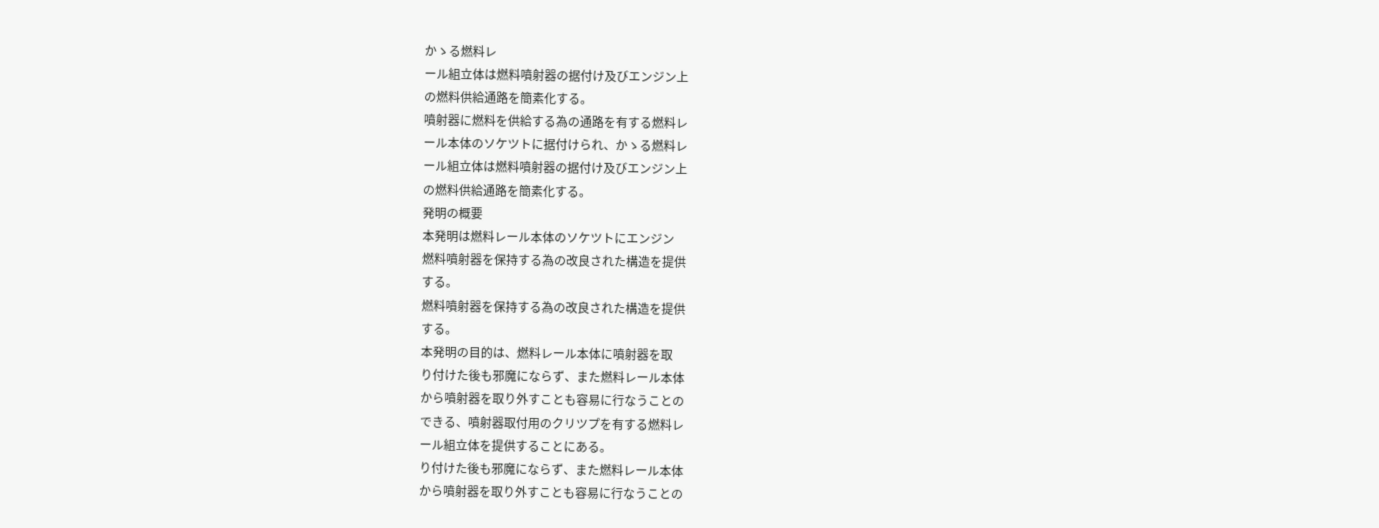かゝる燃料レ
ール組立体は燃料噴射器の据付け及びエンジン上
の燃料供給通路を簡素化する。
噴射器に燃料を供給する為の通路を有する燃料レ
ール本体のソケツトに据付けられ、かゝる燃料レ
ール組立体は燃料噴射器の据付け及びエンジン上
の燃料供給通路を簡素化する。
発明の概要
本発明は燃料レール本体のソケツトにエンジン
燃料噴射器を保持する為の改良された構造を提供
する。
燃料噴射器を保持する為の改良された構造を提供
する。
本発明の目的は、燃料レール本体に噴射器を取
り付けた後も邪魔にならず、また燃料レール本体
から噴射器を取り外すことも容易に行なうことの
できる、噴射器取付用のクリツプを有する燃料レ
ール組立体を提供することにある。
り付けた後も邪魔にならず、また燃料レール本体
から噴射器を取り外すことも容易に行なうことの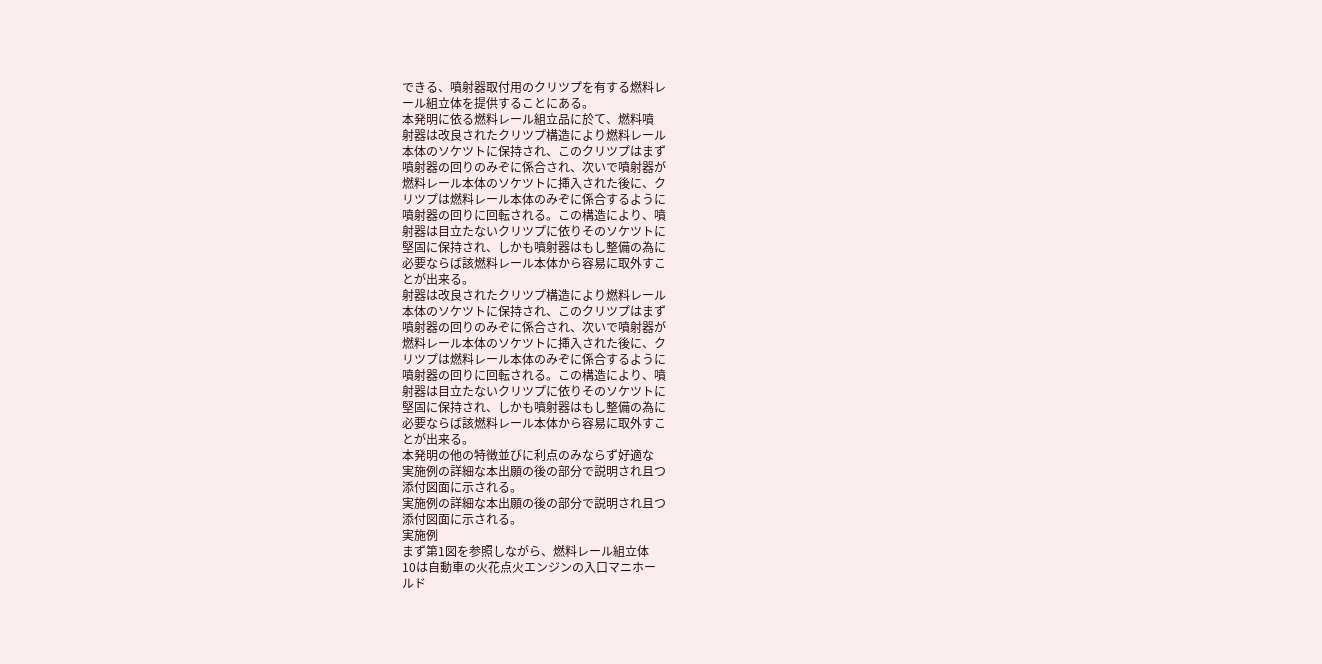できる、噴射器取付用のクリツプを有する燃料レ
ール組立体を提供することにある。
本発明に依る燃料レール組立品に於て、燃料噴
射器は改良されたクリツプ構造により燃料レール
本体のソケツトに保持され、このクリツプはまず
噴射器の回りのみぞに係合され、次いで噴射器が
燃料レール本体のソケツトに挿入された後に、ク
リツプは燃料レール本体のみぞに係合するように
噴射器の回りに回転される。この構造により、噴
射器は目立たないクリツプに依りそのソケツトに
堅固に保持され、しかも噴射器はもし整備の為に
必要ならば該燃料レール本体から容易に取外すこ
とが出来る。
射器は改良されたクリツプ構造により燃料レール
本体のソケツトに保持され、このクリツプはまず
噴射器の回りのみぞに係合され、次いで噴射器が
燃料レール本体のソケツトに挿入された後に、ク
リツプは燃料レール本体のみぞに係合するように
噴射器の回りに回転される。この構造により、噴
射器は目立たないクリツプに依りそのソケツトに
堅固に保持され、しかも噴射器はもし整備の為に
必要ならば該燃料レール本体から容易に取外すこ
とが出来る。
本発明の他の特徴並びに利点のみならず好適な
実施例の詳細な本出願の後の部分で説明され且つ
添付図面に示される。
実施例の詳細な本出願の後の部分で説明され且つ
添付図面に示される。
実施例
まず第1図を参照しながら、燃料レール組立体
10は自動車の火花点火エンジンの入口マニホー
ルド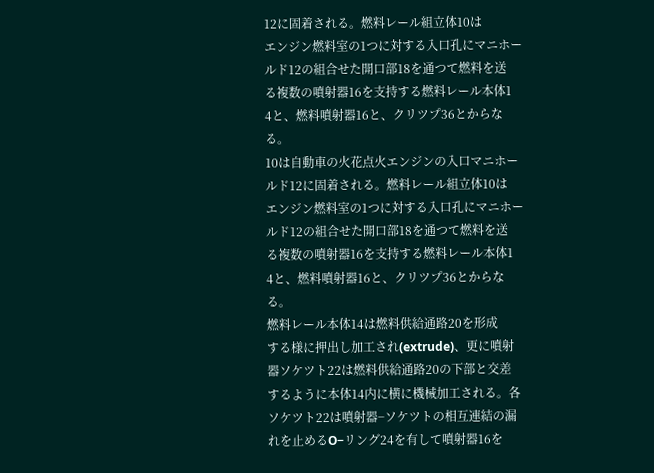12に固着される。燃料レール組立体10は
エンジン燃料室の1つに対する入口孔にマニホー
ルド12の組合せた開口部18を通つて燃料を送
る複数の噴射器16を支持する燃料レール本体1
4と、燃料噴射器16と、クリツプ36とからな
る。
10は自動車の火花点火エンジンの入口マニホー
ルド12に固着される。燃料レール組立体10は
エンジン燃料室の1つに対する入口孔にマニホー
ルド12の組合せた開口部18を通つて燃料を送
る複数の噴射器16を支持する燃料レール本体1
4と、燃料噴射器16と、クリツプ36とからな
る。
燃料レール本体14は燃料供給通路20を形成
する様に押出し加工され(extrude)、更に噴射
器ソケツト22は燃料供給通路20の下部と交差
するように本体14内に横に機械加工される。各
ソケツト22は噴射器−ソケツトの相互連結の漏
れを止めるO−リング24を有して噴射器16を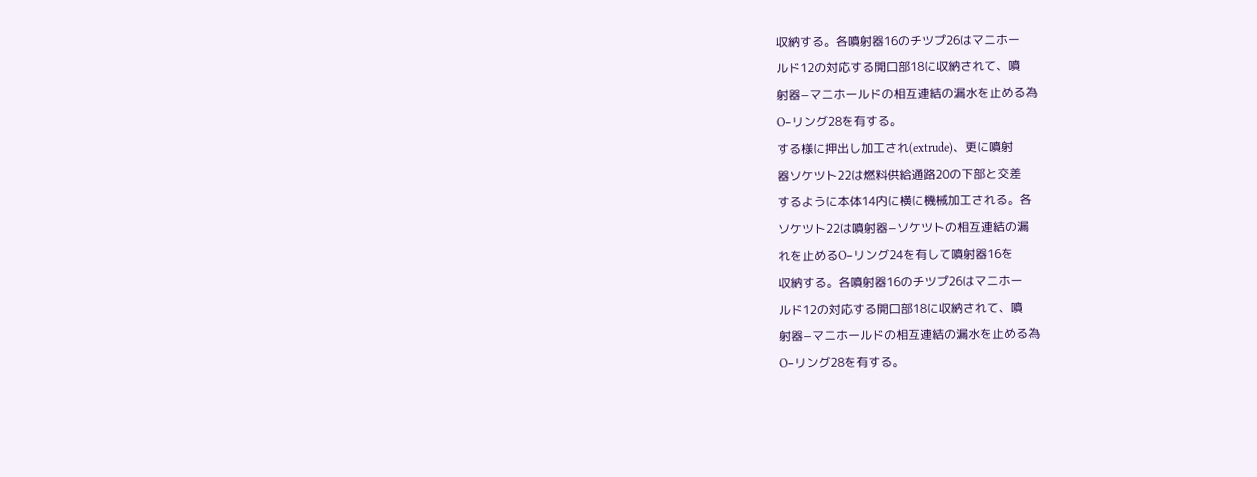収納する。各噴射器16のチツプ26はマニホー
ルド12の対応する開口部18に収納されて、噴
射器−マニホールドの相互連結の漏水を止める為
O−リング28を有する。
する様に押出し加工され(extrude)、更に噴射
器ソケツト22は燃料供給通路20の下部と交差
するように本体14内に横に機械加工される。各
ソケツト22は噴射器−ソケツトの相互連結の漏
れを止めるO−リング24を有して噴射器16を
収納する。各噴射器16のチツプ26はマニホー
ルド12の対応する開口部18に収納されて、噴
射器−マニホールドの相互連結の漏水を止める為
O−リング28を有する。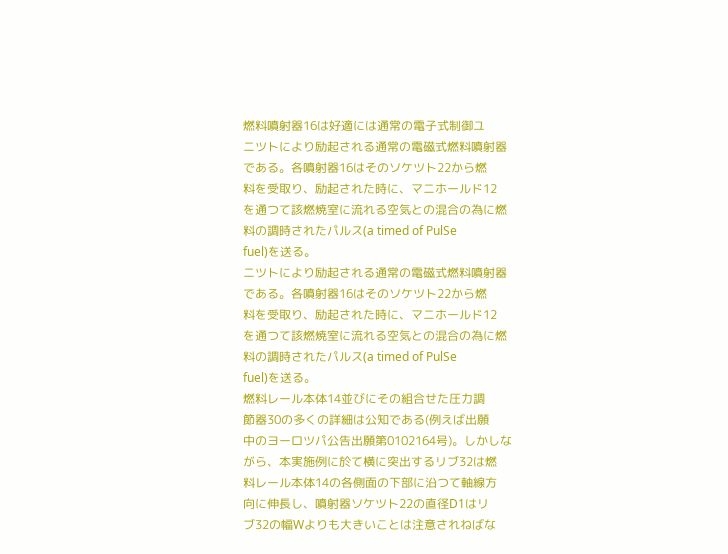燃料噴射器16は好適には通常の電子式制御ユ
ニツトにより励起される通常の電磁式燃料噴射器
である。各噴射器16はそのソケツト22から燃
料を受取り、励起された時に、マニホールド12
を通つて該燃焼室に流れる空気との混合の為に燃
料の調時されたパルス(a timed of PulSe
fuel)を送る。
ニツトにより励起される通常の電磁式燃料噴射器
である。各噴射器16はそのソケツト22から燃
料を受取り、励起された時に、マニホールド12
を通つて該燃焼室に流れる空気との混合の為に燃
料の調時されたパルス(a timed of PulSe
fuel)を送る。
燃料レール本体14並びにその組合せた圧力調
節器30の多くの詳細は公知である(例えば出願
中のヨーロツパ公告出願第0102164号)。しかしな
がら、本実施例に於て横に突出するリブ32は燃
料レール本体14の各側面の下部に沿つて軸線方
向に伸長し、噴射器ソケツト22の直径D1はリ
ブ32の幅Wよりも大きいことは注意されねばな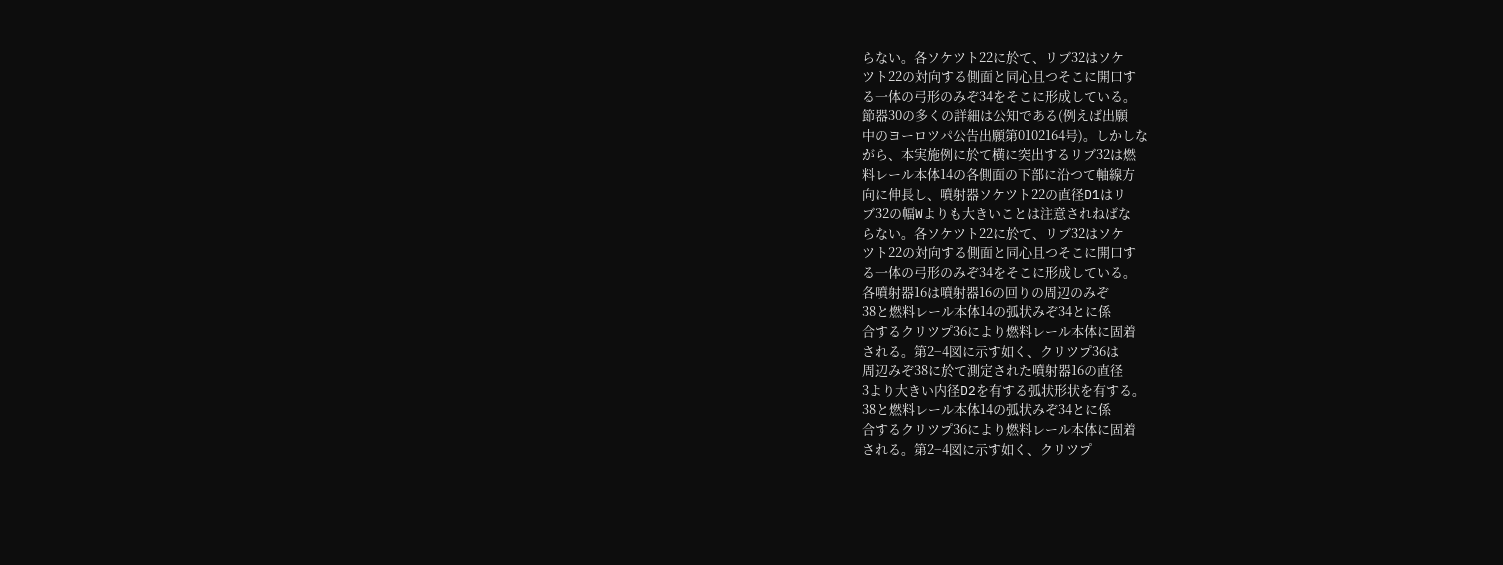らない。各ソケツト22に於て、リブ32はソケ
ツト22の対向する側面と同心且つそこに開口す
る一体の弓形のみぞ34をそこに形成している。
節器30の多くの詳細は公知である(例えば出願
中のヨーロツパ公告出願第0102164号)。しかしな
がら、本実施例に於て横に突出するリブ32は燃
料レール本体14の各側面の下部に沿つて軸線方
向に伸長し、噴射器ソケツト22の直径D1はリ
ブ32の幅Wよりも大きいことは注意されねばな
らない。各ソケツト22に於て、リブ32はソケ
ツト22の対向する側面と同心且つそこに開口す
る一体の弓形のみぞ34をそこに形成している。
各噴射器16は噴射器16の回りの周辺のみぞ
38と燃料レール本体14の弧状みぞ34とに係
合するクリツプ36により燃料レール本体に固着
される。第2−4図に示す如く、クリツプ36は
周辺みぞ38に於て測定された噴射器16の直径
3より大きい内径D2を有する弧状形状を有する。
38と燃料レール本体14の弧状みぞ34とに係
合するクリツプ36により燃料レール本体に固着
される。第2−4図に示す如く、クリツプ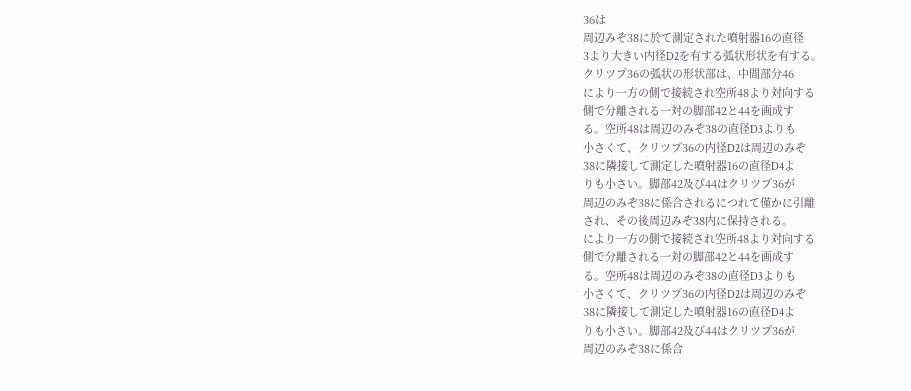36は
周辺みぞ38に於て測定された噴射器16の直径
3より大きい内径D2を有する弧状形状を有する。
クリツプ36の弧状の形状部は、中間部分46
により一方の側で接続され空所48より対向する
側で分離される一対の脚部42と44を画成す
る。空所48は周辺のみぞ38の直径D3よりも
小さくて、クリツプ36の内径D2は周辺のみぞ
38に隣接して測定した噴射器16の直径D4よ
りも小さい。脚部42及び44はクリツプ36が
周辺のみぞ38に係合されるにつれて僅かに引離
され、その後周辺みぞ38内に保持される。
により一方の側で接続され空所48より対向する
側で分離される一対の脚部42と44を画成す
る。空所48は周辺のみぞ38の直径D3よりも
小さくて、クリツプ36の内径D2は周辺のみぞ
38に隣接して測定した噴射器16の直径D4よ
りも小さい。脚部42及び44はクリツプ36が
周辺のみぞ38に係合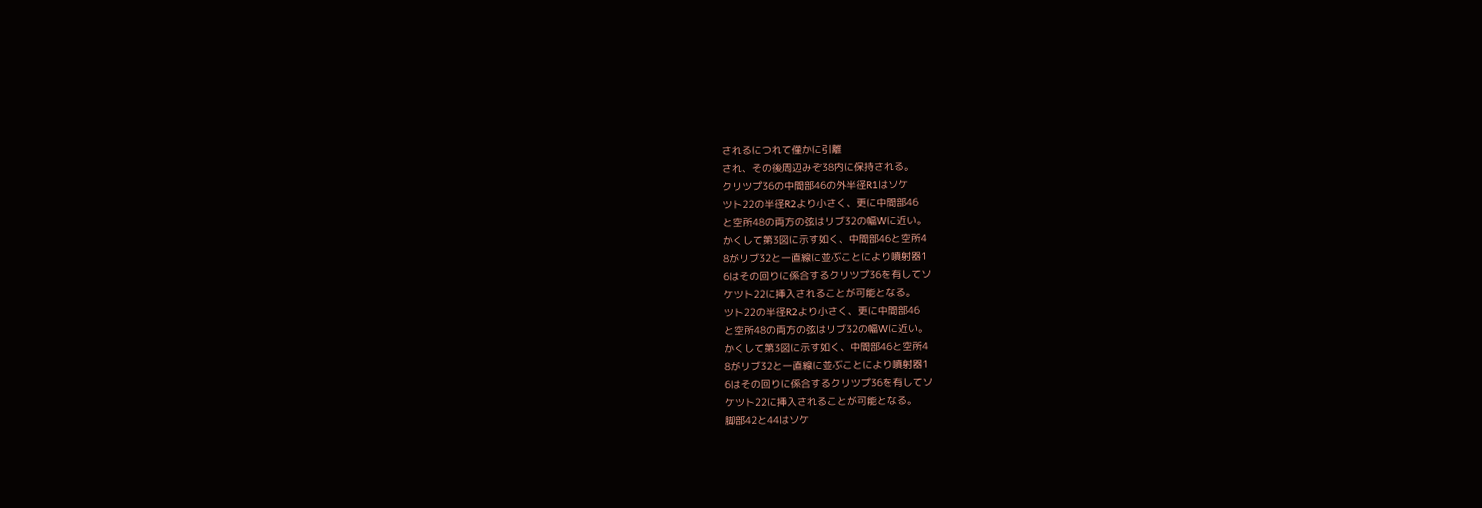されるにつれて僅かに引離
され、その後周辺みぞ38内に保持される。
クリツプ36の中間部46の外半径R1はソケ
ツト22の半径R2より小さく、更に中間部46
と空所48の両方の弦はリブ32の幅Wに近い。
かくして第3図に示す如く、中間部46と空所4
8がリブ32と一直線に並ぶことにより噴射器1
6はその回りに係合するクリツプ36を有してソ
ケツト22に挿入されることが可能となる。
ツト22の半径R2より小さく、更に中間部46
と空所48の両方の弦はリブ32の幅Wに近い。
かくして第3図に示す如く、中間部46と空所4
8がリブ32と一直線に並ぶことにより噴射器1
6はその回りに係合するクリツプ36を有してソ
ケツト22に挿入されることが可能となる。
脚部42と44はソケ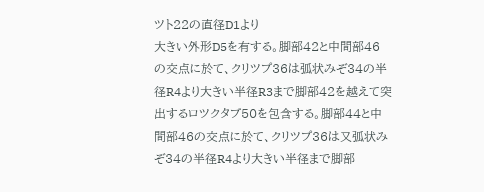ツト22の直径D1より
大きい外形D5を有する。脚部42と中間部46
の交点に於て、クリツプ36は弧状みぞ34の半
径R4より大きい半径R3まで脚部42を越えて突
出するロツクタブ50を包含する。脚部44と中
間部46の交点に於て、クリツプ36は又弧状み
ぞ34の半径R4より大きい半径まで脚部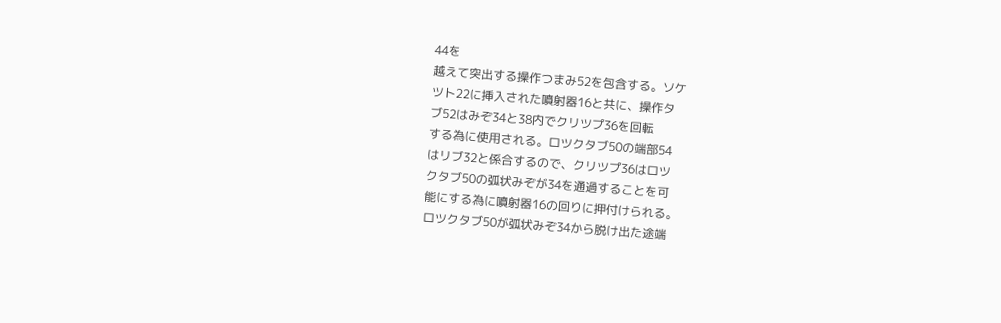44を
越えて突出する操作つまみ52を包含する。ソケ
ツト22に挿入された噴射器16と共に、操作タ
ブ52はみぞ34と38内でクリツプ36を回転
する為に使用される。ロツクタブ50の端部54
はリブ32と係合するので、クリツプ36はロツ
クタブ50の弧状みぞが34を通過することを可
能にする為に噴射器16の回りに押付けられる。
ロツクタブ50が弧状みぞ34から脱け出た途端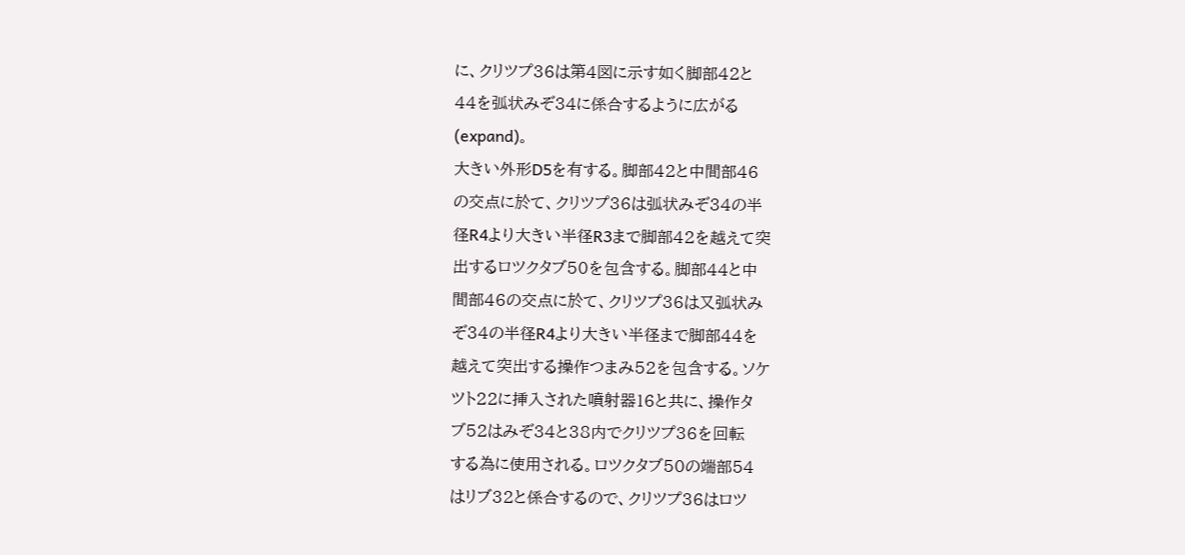に、クリツプ36は第4図に示す如く脚部42と
44を弧状みぞ34に係合するように広がる
(expand)。
大きい外形D5を有する。脚部42と中間部46
の交点に於て、クリツプ36は弧状みぞ34の半
径R4より大きい半径R3まで脚部42を越えて突
出するロツクタブ50を包含する。脚部44と中
間部46の交点に於て、クリツプ36は又弧状み
ぞ34の半径R4より大きい半径まで脚部44を
越えて突出する操作つまみ52を包含する。ソケ
ツト22に挿入された噴射器16と共に、操作タ
ブ52はみぞ34と38内でクリツプ36を回転
する為に使用される。ロツクタブ50の端部54
はリブ32と係合するので、クリツプ36はロツ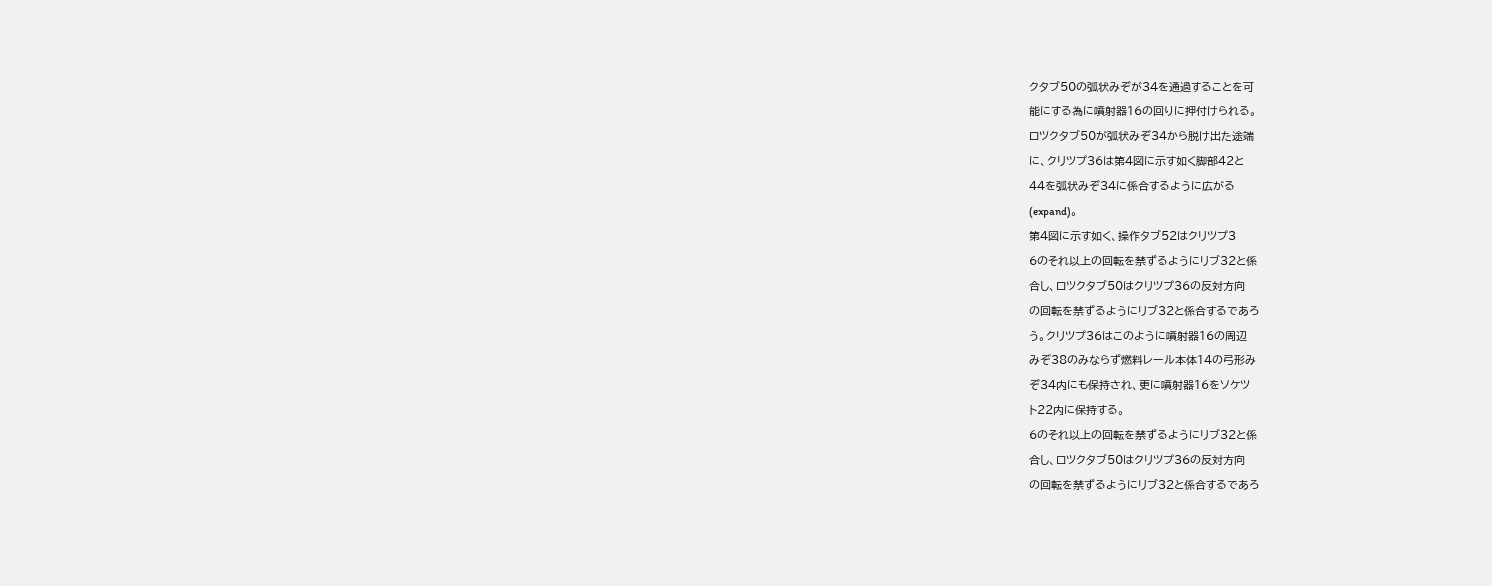クタブ50の弧状みぞが34を通過することを可
能にする為に噴射器16の回りに押付けられる。
ロツクタブ50が弧状みぞ34から脱け出た途端
に、クリツプ36は第4図に示す如く脚部42と
44を弧状みぞ34に係合するように広がる
(expand)。
第4図に示す如く、操作タブ52はクリツプ3
6のそれ以上の回転を禁ずるようにリブ32と係
合し、ロツクタブ50はクリツプ36の反対方向
の回転を禁ずるようにリブ32と係合するであろ
う。クリツプ36はこのように噴射器16の周辺
みぞ38のみならず燃料レール本体14の弓形み
ぞ34内にも保持され、更に噴射器16をソケツ
ト22内に保持する。
6のそれ以上の回転を禁ずるようにリブ32と係
合し、ロツクタブ50はクリツプ36の反対方向
の回転を禁ずるようにリブ32と係合するであろ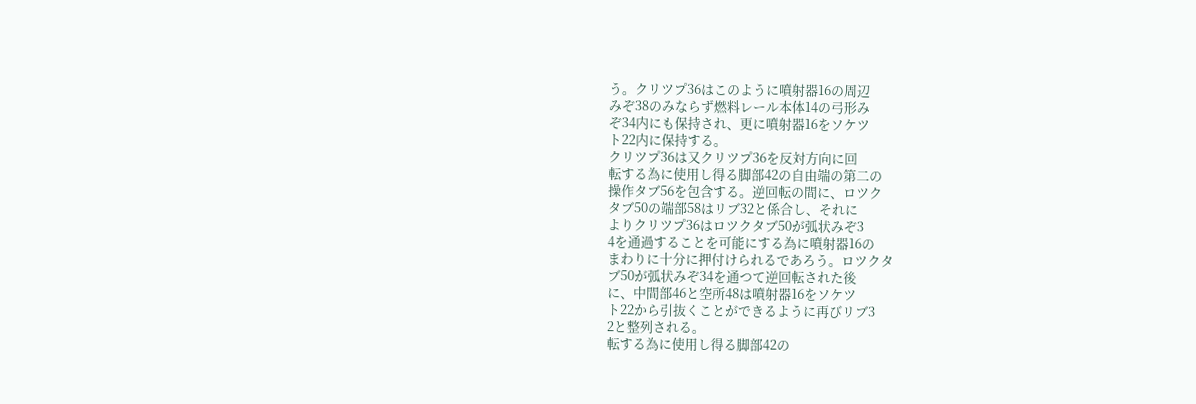う。クリツプ36はこのように噴射器16の周辺
みぞ38のみならず燃料レール本体14の弓形み
ぞ34内にも保持され、更に噴射器16をソケツ
ト22内に保持する。
クリツプ36は又クリツプ36を反対方向に回
転する為に使用し得る脚部42の自由端の第二の
操作タブ56を包含する。逆回転の間に、ロツク
タブ50の端部58はリブ32と係合し、それに
よりクリツプ36はロツクタブ50が弧状みぞ3
4を通過することを可能にする為に噴射器16の
まわりに十分に押付けられるであろう。ロツクタ
ブ50が弧状みぞ34を通つて逆回転された後
に、中間部46と空所48は噴射器16をソケツ
ト22から引抜くことができるように再びリブ3
2と整列される。
転する為に使用し得る脚部42の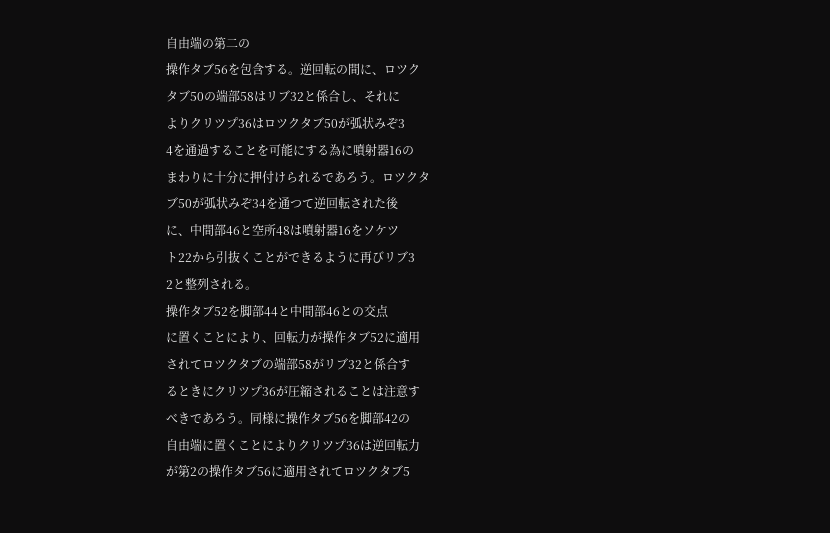自由端の第二の
操作タブ56を包含する。逆回転の間に、ロツク
タブ50の端部58はリブ32と係合し、それに
よりクリツプ36はロツクタブ50が弧状みぞ3
4を通過することを可能にする為に噴射器16の
まわりに十分に押付けられるであろう。ロツクタ
ブ50が弧状みぞ34を通つて逆回転された後
に、中間部46と空所48は噴射器16をソケツ
ト22から引抜くことができるように再びリブ3
2と整列される。
操作タブ52を脚部44と中間部46との交点
に置くことにより、回転力が操作タブ52に適用
されてロツクタブの端部58がリブ32と係合す
るときにクリツプ36が圧縮されることは注意す
べきであろう。同様に操作タブ56を脚部42の
自由端に置くことによりクリツプ36は逆回転力
が第2の操作タブ56に適用されてロツクタブ5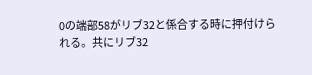0の端部58がリブ32と係合する時に押付けら
れる。共にリブ32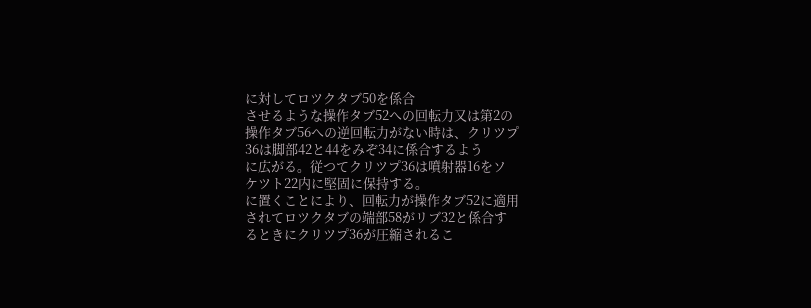に対してロツクタブ50を係合
させるような操作タブ52への回転力又は第2の
操作タブ56への逆回転力がない時は、クリツプ
36は脚部42と44をみぞ34に係合するよう
に広がる。従つてクリツプ36は噴射器16をソ
ケツト22内に堅固に保持する。
に置くことにより、回転力が操作タブ52に適用
されてロツクタブの端部58がリブ32と係合す
るときにクリツプ36が圧縮されるこ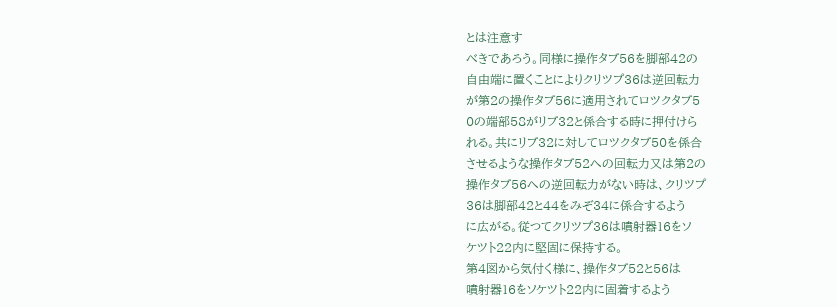とは注意す
べきであろう。同様に操作タブ56を脚部42の
自由端に置くことによりクリツプ36は逆回転力
が第2の操作タブ56に適用されてロツクタブ5
0の端部58がリブ32と係合する時に押付けら
れる。共にリブ32に対してロツクタブ50を係合
させるような操作タブ52への回転力又は第2の
操作タブ56への逆回転力がない時は、クリツプ
36は脚部42と44をみぞ34に係合するよう
に広がる。従つてクリツプ36は噴射器16をソ
ケツト22内に堅固に保持する。
第4図から気付く様に、操作タブ52と56は
噴射器16をソケツト22内に固着するよう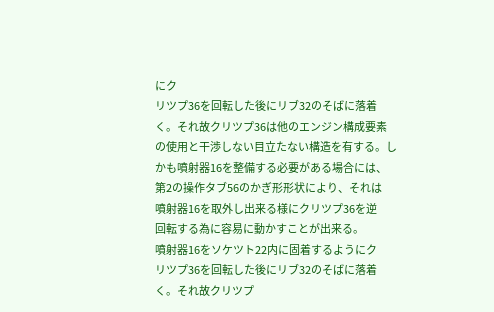にク
リツプ36を回転した後にリブ32のそばに落着
く。それ故クリツプ36は他のエンジン構成要素
の使用と干渉しない目立たない構造を有する。し
かも噴射器16を整備する必要がある場合には、
第2の操作タブ56のかぎ形形状により、それは
噴射器16を取外し出来る様にクリツプ36を逆
回転する為に容易に動かすことが出来る。
噴射器16をソケツト22内に固着するようにク
リツプ36を回転した後にリブ32のそばに落着
く。それ故クリツプ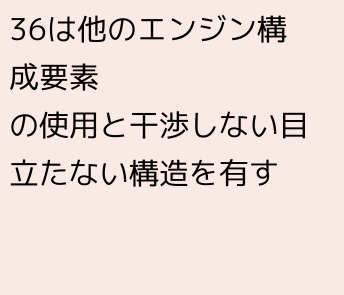36は他のエンジン構成要素
の使用と干渉しない目立たない構造を有す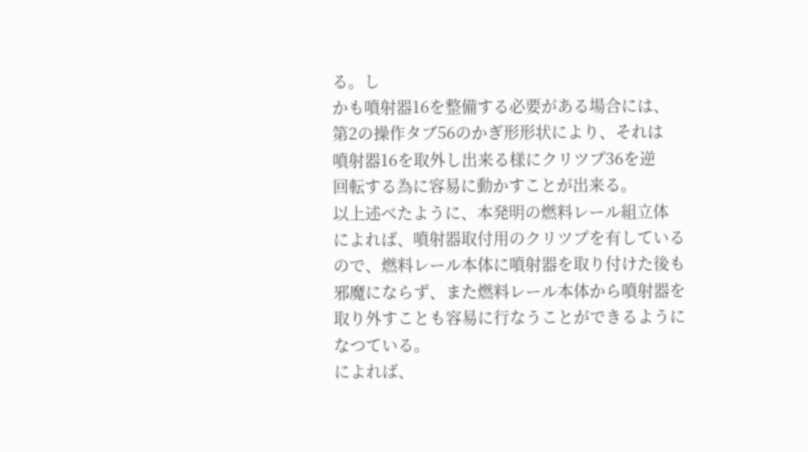る。し
かも噴射器16を整備する必要がある場合には、
第2の操作タブ56のかぎ形形状により、それは
噴射器16を取外し出来る様にクリツプ36を逆
回転する為に容易に動かすことが出来る。
以上述べたように、本発明の燃料レール組立体
によれば、噴射器取付用のクリツプを有している
ので、燃料レール本体に噴射器を取り付けた後も
邪魔にならず、また燃料レール本体から噴射器を
取り外すことも容易に行なうことができるように
なつている。
によれば、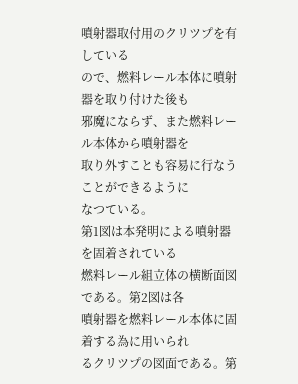噴射器取付用のクリツプを有している
ので、燃料レール本体に噴射器を取り付けた後も
邪魔にならず、また燃料レール本体から噴射器を
取り外すことも容易に行なうことができるように
なつている。
第1図は本発明による噴射器を固着されている
燃料レール組立体の横断面図である。第2図は各
噴射器を燃料レール本体に固着する為に用いられ
るクリツプの図面である。第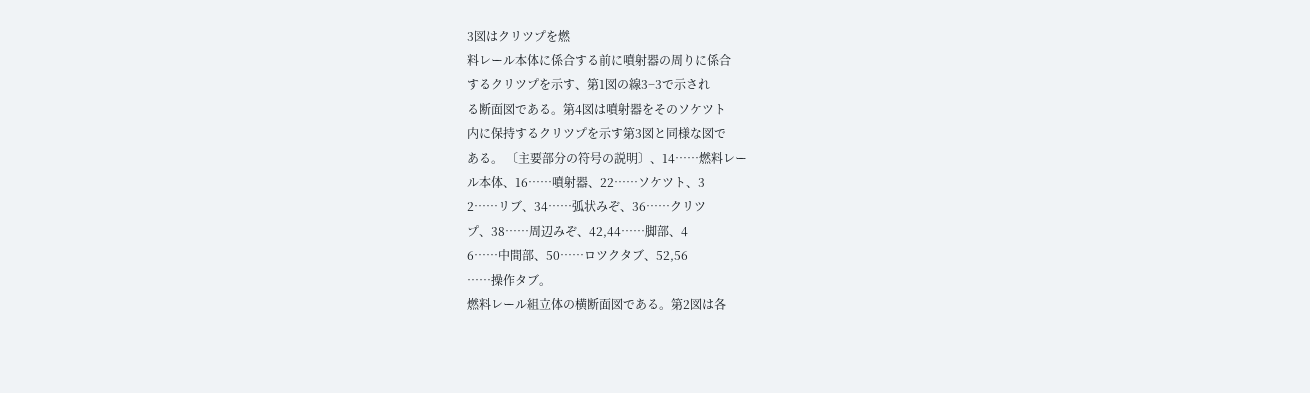3図はクリツプを燃
料レール本体に係合する前に噴射器の周りに係合
するクリツプを示す、第1図の線3−3で示され
る断面図である。第4図は噴射器をそのソケツト
内に保持するクリツプを示す第3図と同様な図で
ある。 〔主要部分の符号の説明〕、14……燃料レー
ル本体、16……噴射器、22……ソケツト、3
2……リブ、34……弧状みぞ、36……クリツ
プ、38……周辺みぞ、42,44……脚部、4
6……中間部、50……ロツクタブ、52,56
……操作タブ。
燃料レール組立体の横断面図である。第2図は各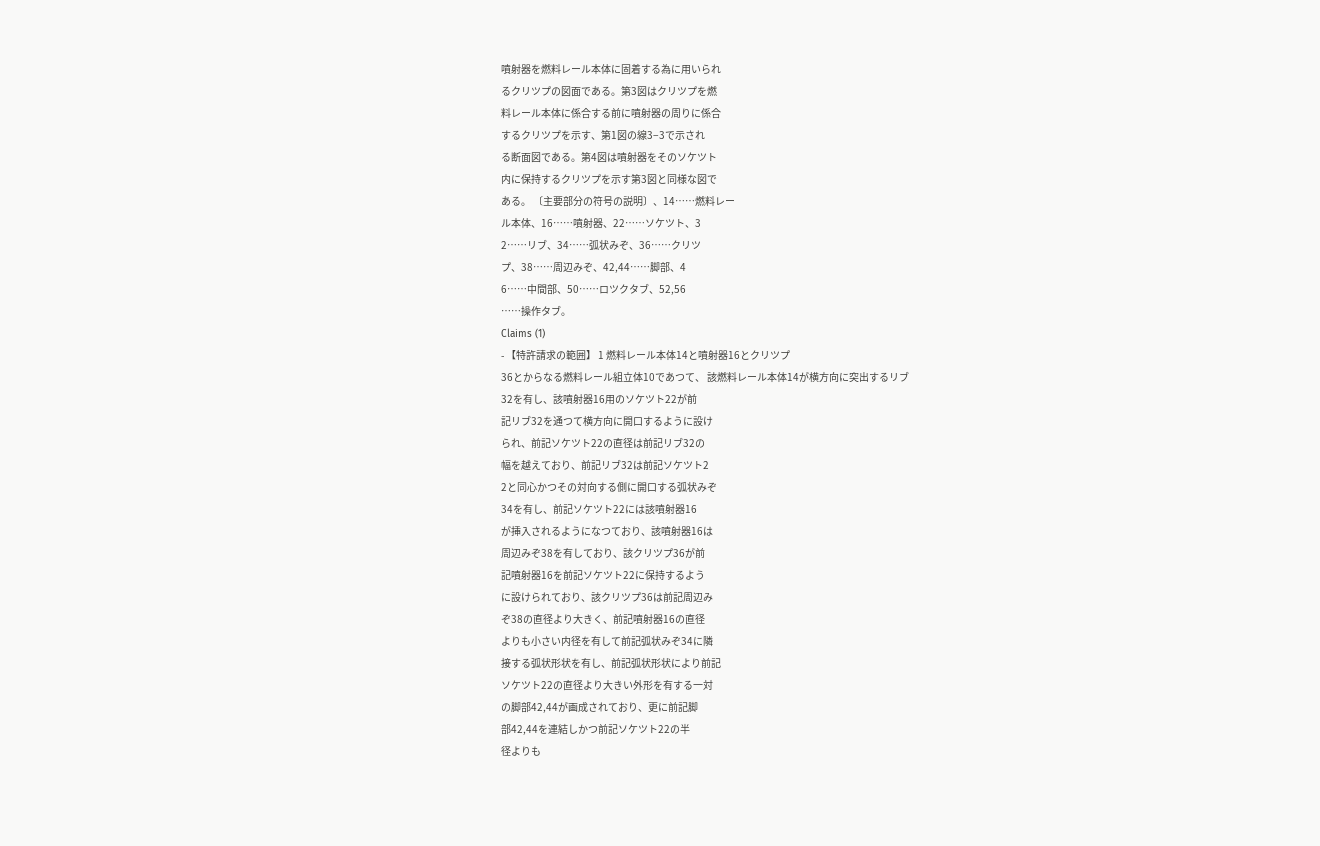噴射器を燃料レール本体に固着する為に用いられ
るクリツプの図面である。第3図はクリツプを燃
料レール本体に係合する前に噴射器の周りに係合
するクリツプを示す、第1図の線3−3で示され
る断面図である。第4図は噴射器をそのソケツト
内に保持するクリツプを示す第3図と同様な図で
ある。 〔主要部分の符号の説明〕、14……燃料レー
ル本体、16……噴射器、22……ソケツト、3
2……リブ、34……弧状みぞ、36……クリツ
プ、38……周辺みぞ、42,44……脚部、4
6……中間部、50……ロツクタブ、52,56
……操作タブ。
Claims (1)
- 【特許請求の範囲】 1 燃料レール本体14と噴射器16とクリツプ
36とからなる燃料レール組立体10であつて、 該燃料レール本体14が横方向に突出するリブ
32を有し、該噴射器16用のソケツト22が前
記リブ32を通つて横方向に開口するように設け
られ、前記ソケツト22の直径は前記リブ32の
幅を越えており、前記リブ32は前記ソケツト2
2と同心かつその対向する側に開口する弧状みぞ
34を有し、前記ソケツト22には該噴射器16
が挿入されるようになつており、該噴射器16は
周辺みぞ38を有しており、該クリツプ36が前
記噴射器16を前記ソケツト22に保持するよう
に設けられており、該クリツプ36は前記周辺み
ぞ38の直径より大きく、前記噴射器16の直径
よりも小さい内径を有して前記弧状みぞ34に隣
接する弧状形状を有し、前記弧状形状により前記
ソケツト22の直径より大きい外形を有する一対
の脚部42,44が画成されており、更に前記脚
部42,44を連結しかつ前記ソケツト22の半
径よりも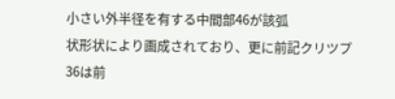小さい外半径を有する中間部46が該弧
状形状により画成されており、更に前記クリツプ
36は前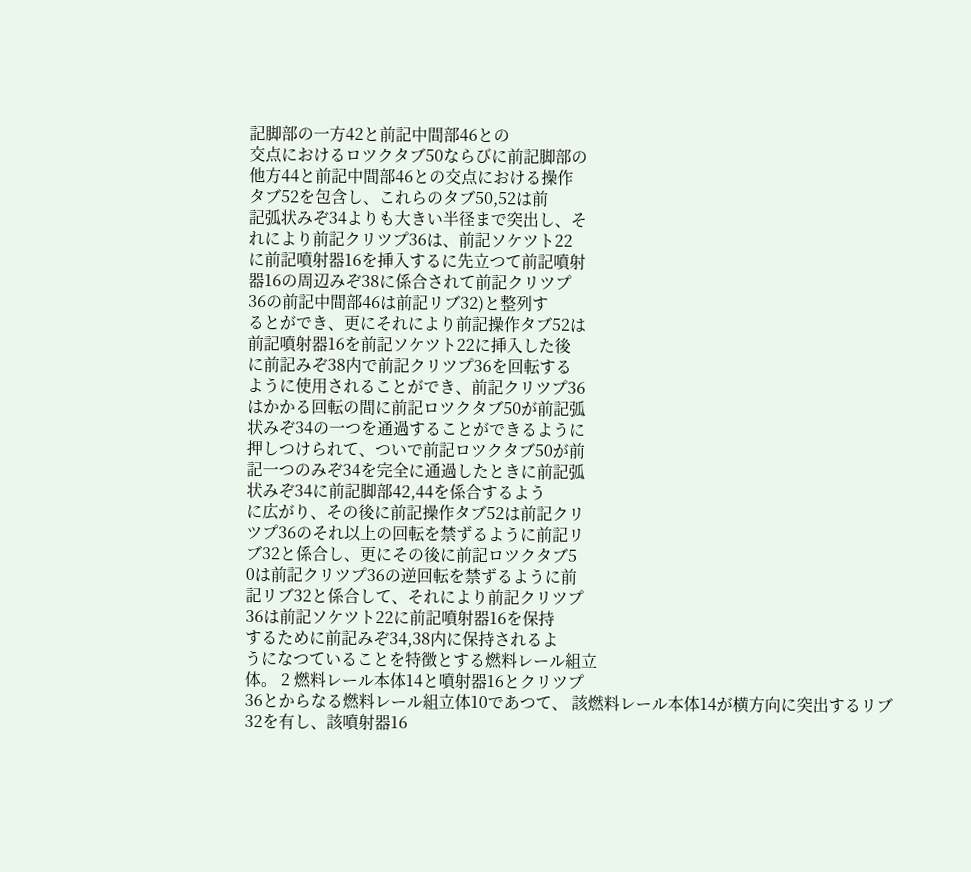記脚部の一方42と前記中間部46との
交点におけるロツクタブ50ならびに前記脚部の
他方44と前記中間部46との交点における操作
タブ52を包含し、これらのタブ50,52は前
記弧状みぞ34よりも大きい半径まで突出し、そ
れにより前記クリツプ36は、前記ソケツト22
に前記噴射器16を挿入するに先立つて前記噴射
器16の周辺みぞ38に係合されて前記クリツプ
36の前記中間部46は前記リブ32)と整列す
るとができ、更にそれにより前記操作タブ52は
前記噴射器16を前記ソケツト22に挿入した後
に前記みぞ38内で前記クリツプ36を回転する
ように使用されることができ、前記クリツプ36
はかかる回転の間に前記ロツクタブ50が前記弧
状みぞ34の一つを通過することができるように
押しつけられて、ついで前記ロツクタブ50が前
記一つのみぞ34を完全に通過したときに前記弧
状みぞ34に前記脚部42,44を係合するよう
に広がり、その後に前記操作タブ52は前記クリ
ツプ36のそれ以上の回転を禁ずるように前記リ
ブ32と係合し、更にその後に前記ロツクタブ5
0は前記クリツプ36の逆回転を禁ずるように前
記リブ32と係合して、それにより前記クリツプ
36は前記ソケツト22に前記噴射器16を保持
するために前記みぞ34,38内に保持されるよ
うになつていることを特徴とする燃料レール組立
体。 2 燃料レール本体14と噴射器16とクリツプ
36とからなる燃料レール組立体10であつて、 該燃料レール本体14が横方向に突出するリブ
32を有し、該噴射器16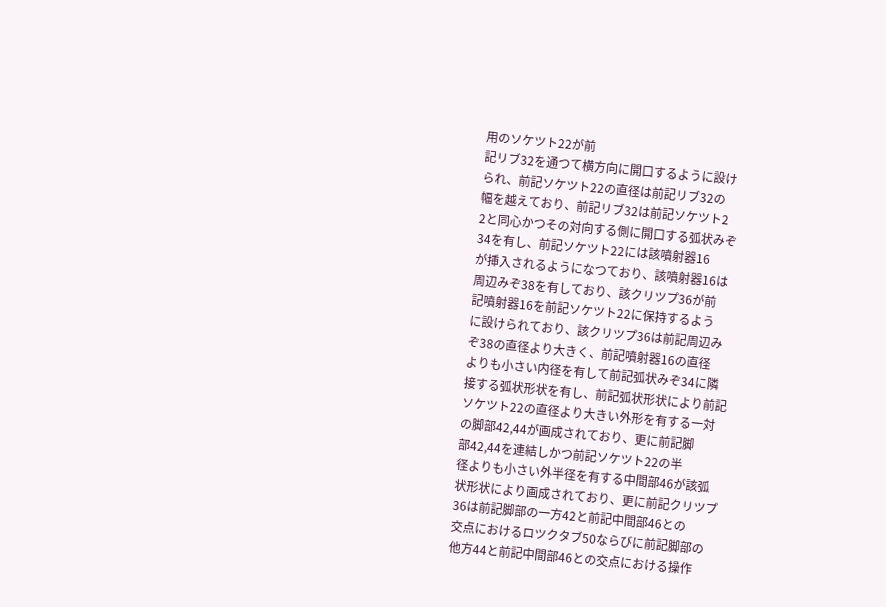用のソケツト22が前
記リブ32を通つて横方向に開口するように設け
られ、前記ソケツト22の直径は前記リブ32の
幅を越えており、前記リブ32は前記ソケツト2
2と同心かつその対向する側に開口する弧状みぞ
34を有し、前記ソケツト22には該噴射器16
が挿入されるようになつており、該噴射器16は
周辺みぞ38を有しており、該クリツプ36が前
記噴射器16を前記ソケツト22に保持するよう
に設けられており、該クリツプ36は前記周辺み
ぞ38の直径より大きく、前記噴射器16の直径
よりも小さい内径を有して前記弧状みぞ34に隣
接する弧状形状を有し、前記弧状形状により前記
ソケツト22の直径より大きい外形を有する一対
の脚部42,44が画成されており、更に前記脚
部42,44を連結しかつ前記ソケツト22の半
径よりも小さい外半径を有する中間部46が該弧
状形状により画成されており、更に前記クリツプ
36は前記脚部の一方42と前記中間部46との
交点におけるロツクタブ50ならびに前記脚部の
他方44と前記中間部46との交点における操作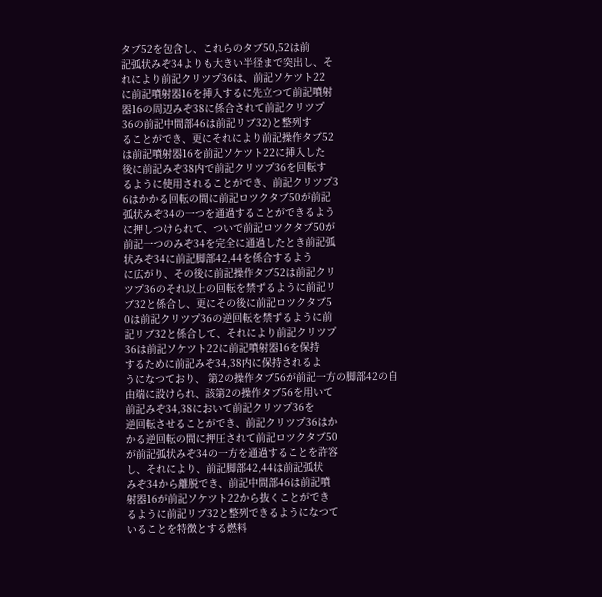タブ52を包含し、これらのタブ50,52は前
記弧状みぞ34よりも大きい半径まで突出し、そ
れにより前記クリツプ36は、前記ソケツト22
に前記噴射器16を挿入するに先立つて前記噴射
器16の周辺みぞ38に係合されて前記クリツプ
36の前記中間部46は前記リブ32)と整列す
ることができ、更にそれにより前記操作タブ52
は前記噴射器16を前記ソケツト22に挿入した
後に前記みぞ38内で前記クリツプ36を回転す
るように使用されることができ、前記クリツプ3
6はかかる回転の間に前記ロツクタブ50が前記
弧状みぞ34の一つを通過することができるよう
に押しつけられて、ついで前記ロツクタブ50が
前記一つのみぞ34を完全に通過したとき前記弧
状みぞ34に前記脚部42,44を係合するよう
に広がり、その後に前記操作タブ52は前記クリ
ツプ36のそれ以上の回転を禁ずるように前記リ
ブ32と係合し、更にその後に前記ロツクタブ5
0は前記クリツプ36の逆回転を禁ずるように前
記リブ32と係合して、それにより前記クリツプ
36は前記ソケツト22に前記噴射器16を保持
するために前記みぞ34,38内に保持されるよ
うになつており、 第2の操作タブ56が前記一方の脚部42の自
由端に設けられ、該第2の操作タブ56を用いて
前記みぞ34,38において前記クリツプ36を
逆回転させることができ、前記クリツプ36はか
かる逆回転の間に押圧されて前記ロツクタブ50
が前記弧状みぞ34の一方を通過することを許容
し、それにより、前記脚部42,44は前記弧状
みぞ34から離脱でき、前記中間部46は前記噴
射器16が前記ソケツト22から抜くことができ
るように前記リブ32と整列できるようになつて
いることを特徴とする燃料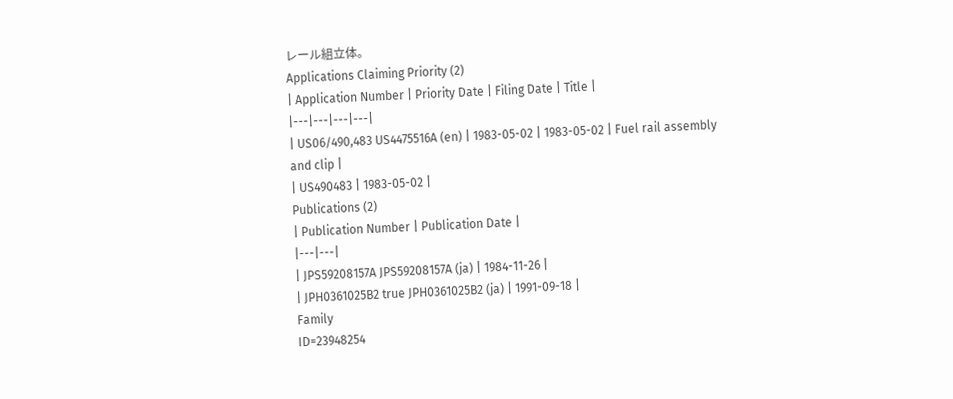レール組立体。
Applications Claiming Priority (2)
| Application Number | Priority Date | Filing Date | Title |
|---|---|---|---|
| US06/490,483 US4475516A (en) | 1983-05-02 | 1983-05-02 | Fuel rail assembly and clip |
| US490483 | 1983-05-02 |
Publications (2)
| Publication Number | Publication Date |
|---|---|
| JPS59208157A JPS59208157A (ja) | 1984-11-26 |
| JPH0361025B2 true JPH0361025B2 (ja) | 1991-09-18 |
Family
ID=23948254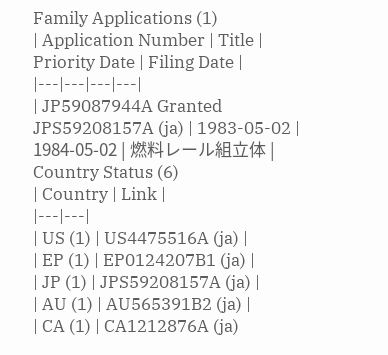Family Applications (1)
| Application Number | Title | Priority Date | Filing Date |
|---|---|---|---|
| JP59087944A Granted JPS59208157A (ja) | 1983-05-02 | 1984-05-02 | 燃料レール組立体 |
Country Status (6)
| Country | Link |
|---|---|
| US (1) | US4475516A (ja) |
| EP (1) | EP0124207B1 (ja) |
| JP (1) | JPS59208157A (ja) |
| AU (1) | AU565391B2 (ja) |
| CA (1) | CA1212876A (ja)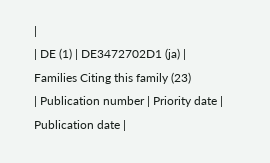|
| DE (1) | DE3472702D1 (ja) |
Families Citing this family (23)
| Publication number | Priority date | Publication date |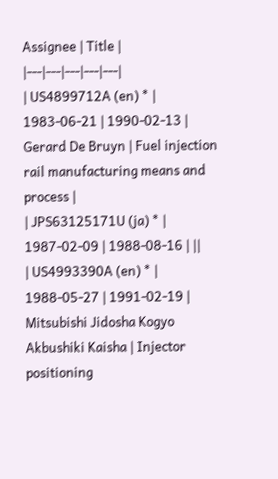Assignee | Title |
|---|---|---|---|---|
| US4899712A (en) * | 1983-06-21 | 1990-02-13 | Gerard De Bruyn | Fuel injection rail manufacturing means and process |
| JPS63125171U (ja) * | 1987-02-09 | 1988-08-16 | ||
| US4993390A (en) * | 1988-05-27 | 1991-02-19 | Mitsubishi Jidosha Kogyo Akbushiki Kaisha | Injector positioning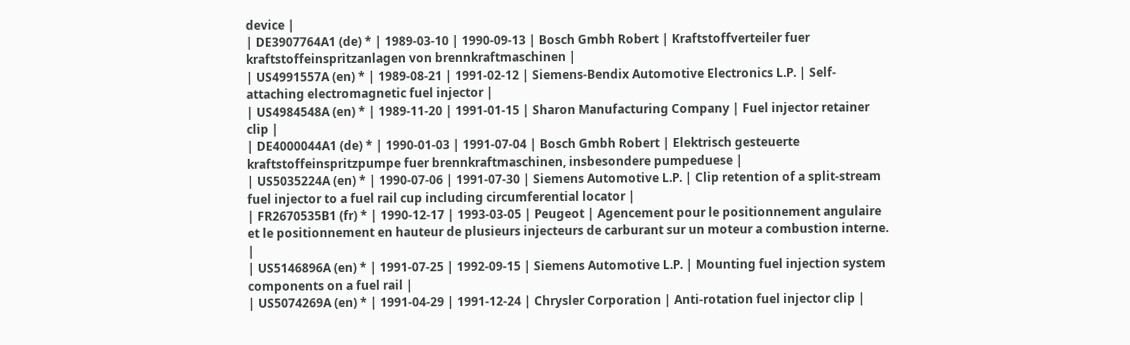device |
| DE3907764A1 (de) * | 1989-03-10 | 1990-09-13 | Bosch Gmbh Robert | Kraftstoffverteiler fuer kraftstoffeinspritzanlagen von brennkraftmaschinen |
| US4991557A (en) * | 1989-08-21 | 1991-02-12 | Siemens-Bendix Automotive Electronics L.P. | Self-attaching electromagnetic fuel injector |
| US4984548A (en) * | 1989-11-20 | 1991-01-15 | Sharon Manufacturing Company | Fuel injector retainer clip |
| DE4000044A1 (de) * | 1990-01-03 | 1991-07-04 | Bosch Gmbh Robert | Elektrisch gesteuerte kraftstoffeinspritzpumpe fuer brennkraftmaschinen, insbesondere pumpeduese |
| US5035224A (en) * | 1990-07-06 | 1991-07-30 | Siemens Automotive L.P. | Clip retention of a split-stream fuel injector to a fuel rail cup including circumferential locator |
| FR2670535B1 (fr) * | 1990-12-17 | 1993-03-05 | Peugeot | Agencement pour le positionnement angulaire et le positionnement en hauteur de plusieurs injecteurs de carburant sur un moteur a combustion interne. |
| US5146896A (en) * | 1991-07-25 | 1992-09-15 | Siemens Automotive L.P. | Mounting fuel injection system components on a fuel rail |
| US5074269A (en) * | 1991-04-29 | 1991-12-24 | Chrysler Corporation | Anti-rotation fuel injector clip |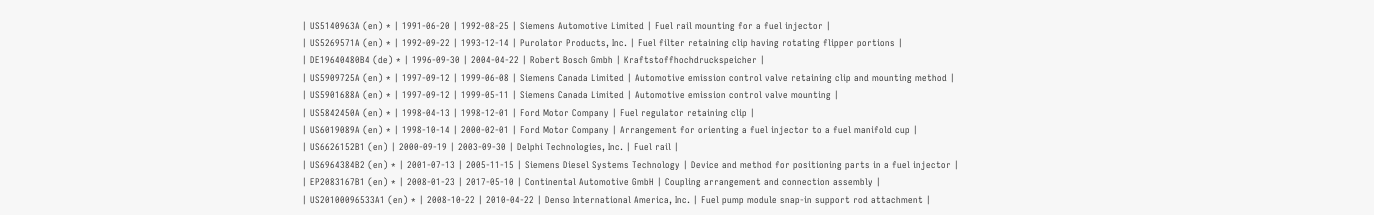| US5140963A (en) * | 1991-06-20 | 1992-08-25 | Siemens Automotive Limited | Fuel rail mounting for a fuel injector |
| US5269571A (en) * | 1992-09-22 | 1993-12-14 | Purolator Products, Inc. | Fuel filter retaining clip having rotating flipper portions |
| DE19640480B4 (de) * | 1996-09-30 | 2004-04-22 | Robert Bosch Gmbh | Kraftstoffhochdruckspeicher |
| US5909725A (en) * | 1997-09-12 | 1999-06-08 | Siemens Canada Limited | Automotive emission control valve retaining clip and mounting method |
| US5901688A (en) * | 1997-09-12 | 1999-05-11 | Siemens Canada Limited | Automotive emission control valve mounting |
| US5842450A (en) * | 1998-04-13 | 1998-12-01 | Ford Motor Company | Fuel regulator retaining clip |
| US6019089A (en) * | 1998-10-14 | 2000-02-01 | Ford Motor Company | Arrangement for orienting a fuel injector to a fuel manifold cup |
| US6626152B1 (en) | 2000-09-19 | 2003-09-30 | Delphi Technologies, Inc. | Fuel rail |
| US6964384B2 (en) * | 2001-07-13 | 2005-11-15 | Siemens Diesel Systems Technology | Device and method for positioning parts in a fuel injector |
| EP2083167B1 (en) * | 2008-01-23 | 2017-05-10 | Continental Automotive GmbH | Coupling arrangement and connection assembly |
| US20100096533A1 (en) * | 2008-10-22 | 2010-04-22 | Denso International America, Inc. | Fuel pump module snap-in support rod attachment |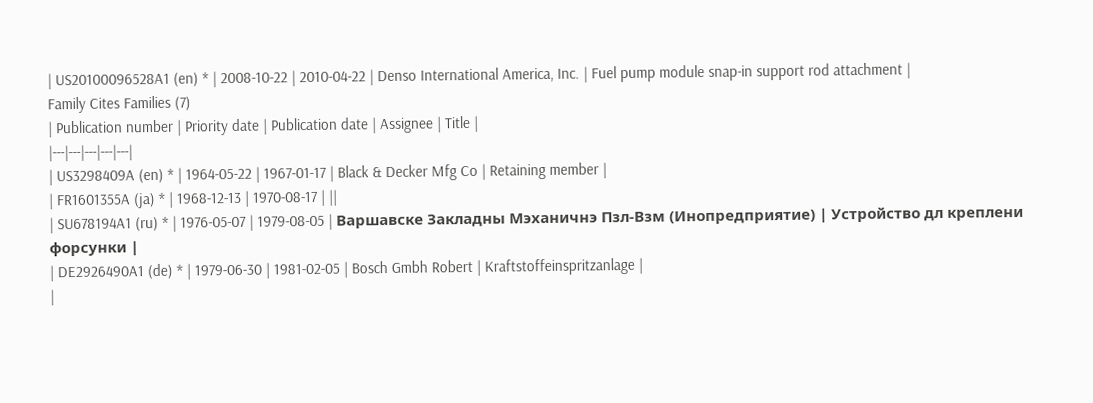| US20100096528A1 (en) * | 2008-10-22 | 2010-04-22 | Denso International America, Inc. | Fuel pump module snap-in support rod attachment |
Family Cites Families (7)
| Publication number | Priority date | Publication date | Assignee | Title |
|---|---|---|---|---|
| US3298409A (en) * | 1964-05-22 | 1967-01-17 | Black & Decker Mfg Co | Retaining member |
| FR1601355A (ja) * | 1968-12-13 | 1970-08-17 | ||
| SU678194A1 (ru) * | 1976-05-07 | 1979-08-05 | Варшавске Закладны Мэханичнэ Пзл-Взм (Инопредприятие) | Устройство дл креплени форсунки |
| DE2926490A1 (de) * | 1979-06-30 | 1981-02-05 | Bosch Gmbh Robert | Kraftstoffeinspritzanlage |
|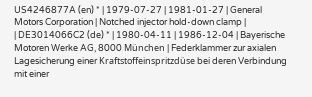US4246877A (en) * | 1979-07-27 | 1981-01-27 | General Motors Corporation | Notched injector hold-down clamp |
| DE3014066C2 (de) * | 1980-04-11 | 1986-12-04 | Bayerische Motoren Werke AG, 8000 München | Federklammer zur axialen Lagesicherung einer Kraftstoffeinspritzdüse bei deren Verbindung mit einer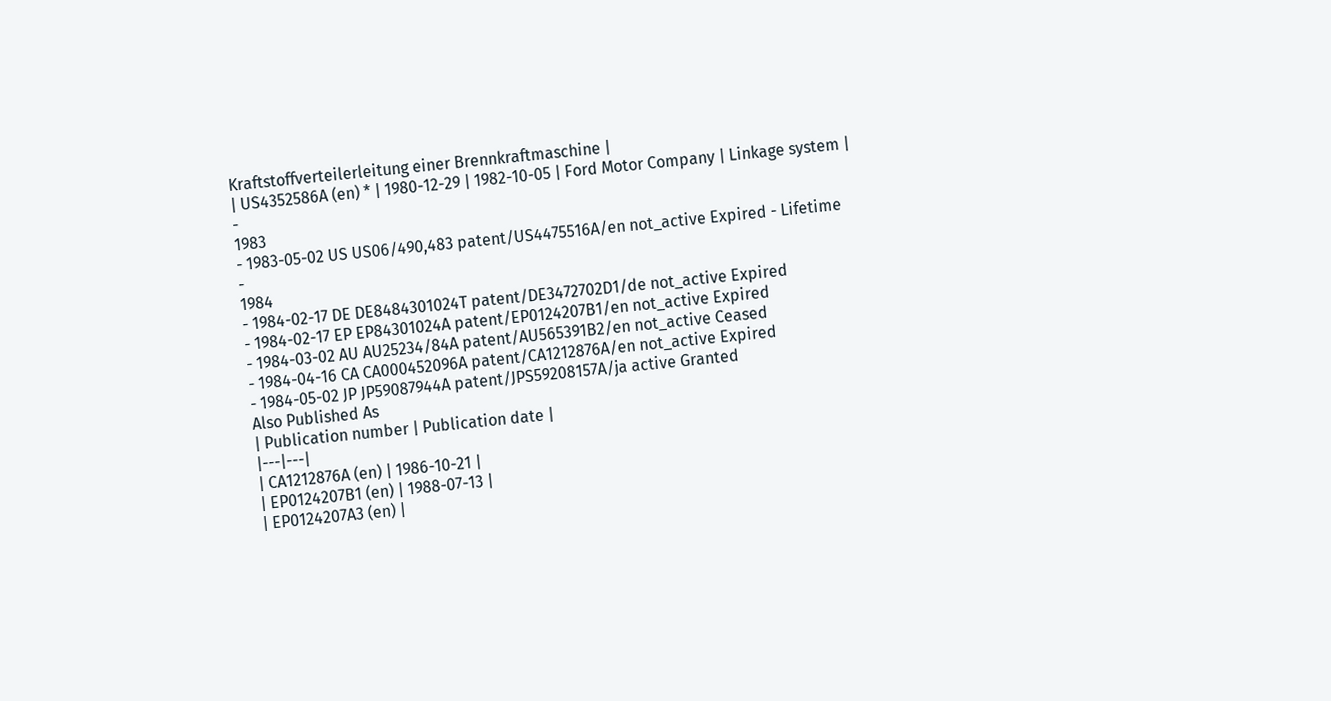Kraftstoffverteilerleitung einer Brennkraftmaschine |
| US4352586A (en) * | 1980-12-29 | 1982-10-05 | Ford Motor Company | Linkage system |
-
1983
- 1983-05-02 US US06/490,483 patent/US4475516A/en not_active Expired - Lifetime
-
1984
- 1984-02-17 DE DE8484301024T patent/DE3472702D1/de not_active Expired
- 1984-02-17 EP EP84301024A patent/EP0124207B1/en not_active Expired
- 1984-03-02 AU AU25234/84A patent/AU565391B2/en not_active Ceased
- 1984-04-16 CA CA000452096A patent/CA1212876A/en not_active Expired
- 1984-05-02 JP JP59087944A patent/JPS59208157A/ja active Granted
Also Published As
| Publication number | Publication date |
|---|---|
| CA1212876A (en) | 1986-10-21 |
| EP0124207B1 (en) | 1988-07-13 |
| EP0124207A3 (en) |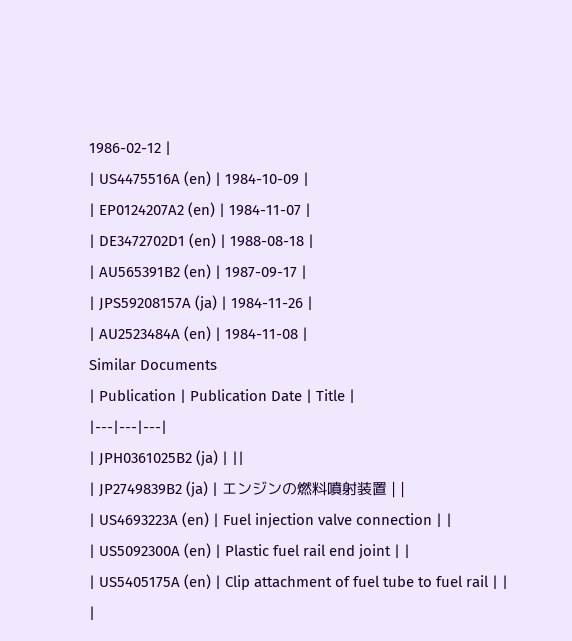1986-02-12 |
| US4475516A (en) | 1984-10-09 |
| EP0124207A2 (en) | 1984-11-07 |
| DE3472702D1 (en) | 1988-08-18 |
| AU565391B2 (en) | 1987-09-17 |
| JPS59208157A (ja) | 1984-11-26 |
| AU2523484A (en) | 1984-11-08 |
Similar Documents
| Publication | Publication Date | Title |
|---|---|---|
| JPH0361025B2 (ja) | ||
| JP2749839B2 (ja) | エンジンの燃料噴射装置 | |
| US4693223A (en) | Fuel injection valve connection | |
| US5092300A (en) | Plastic fuel rail end joint | |
| US5405175A (en) | Clip attachment of fuel tube to fuel rail | |
|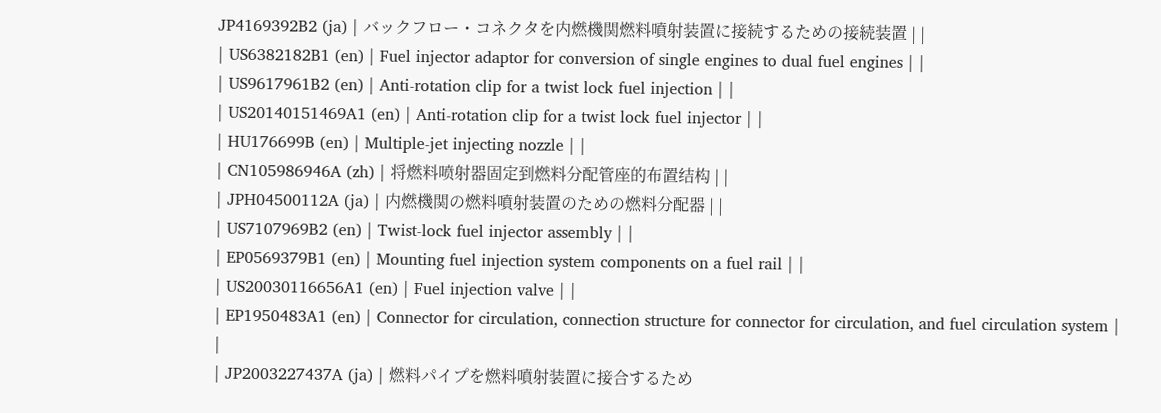JP4169392B2 (ja) | バックフロー・コネクタを内燃機関燃料噴射装置に接続するための接続装置 | |
| US6382182B1 (en) | Fuel injector adaptor for conversion of single engines to dual fuel engines | |
| US9617961B2 (en) | Anti-rotation clip for a twist lock fuel injection | |
| US20140151469A1 (en) | Anti-rotation clip for a twist lock fuel injector | |
| HU176699B (en) | Multiple-jet injecting nozzle | |
| CN105986946A (zh) | 将燃料喷射器固定到燃料分配管座的布置结构 | |
| JPH04500112A (ja) | 内燃機関の燃料噴射装置のための燃料分配器 | |
| US7107969B2 (en) | Twist-lock fuel injector assembly | |
| EP0569379B1 (en) | Mounting fuel injection system components on a fuel rail | |
| US20030116656A1 (en) | Fuel injection valve | |
| EP1950483A1 (en) | Connector for circulation, connection structure for connector for circulation, and fuel circulation system | |
| JP2003227437A (ja) | 燃料パイプを燃料噴射装置に接合するため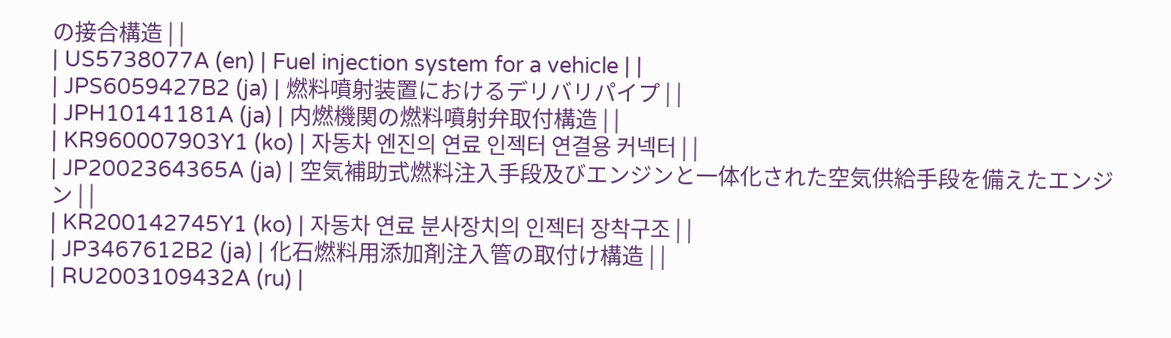の接合構造 | |
| US5738077A (en) | Fuel injection system for a vehicle | |
| JPS6059427B2 (ja) | 燃料噴射装置におけるデリバリパイプ | |
| JPH10141181A (ja) | 内燃機関の燃料噴射弁取付構造 | |
| KR960007903Y1 (ko) | 자동차 엔진의 연료 인젝터 연결용 커넥터 | |
| JP2002364365A (ja) | 空気補助式燃料注入手段及びエンジンと一体化された空気供給手段を備えたエンジン | |
| KR200142745Y1 (ko) | 자동차 연료 분사장치의 인젝터 장착구조 | |
| JP3467612B2 (ja) | 化石燃料用添加剤注入管の取付け構造 | |
| RU2003109432A (ru) |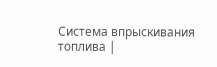Система впрыскивания топлива |